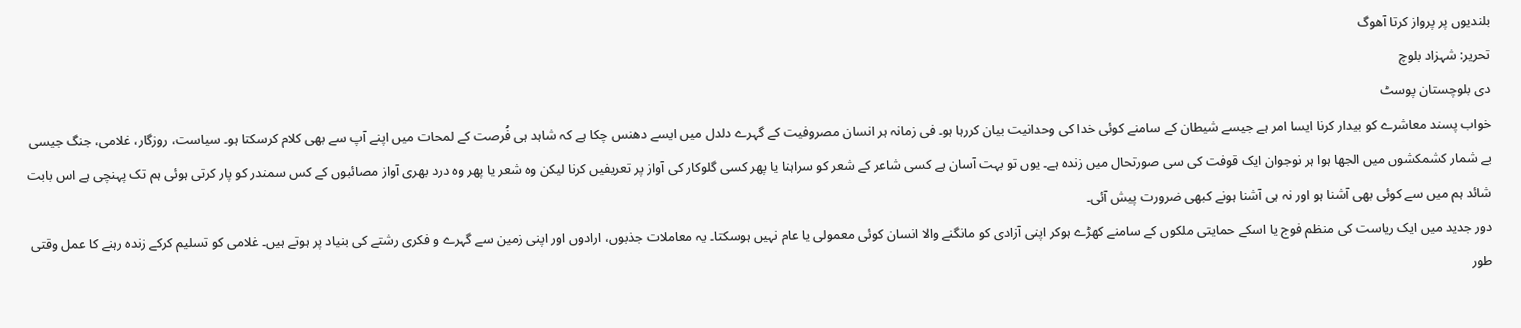بلندیوں پر پرواز کرتا آھوگ
تحریر: شہزاد بلوچ
دی بلوچستان پوسٹ
خواب پسند معاشرے کو بیدار کرنا ایسا امر ہے جیسے شیطان کے سامنے کوئی خدا کی وحدانیت بیان کررہا ہو۔ فی زمانہ ہر انسان مصروفیت کے گہرے دلدل میں ایسے دھنس چکا ہے کہ شاہد ہی فُرصت کے لمحات میں اپنے آپ سے بھی کلام کرسکتا ہو۔ سیاست، روزگار، غلامی، جنگ جیسی بے شمار کشمکشوں میں الجھا ہوا ہر نوجوان ایک قوفت کی سی صورتحال میں زندہ ہے۔ یوں تو بہت آسان ہے کسی شاعر کے شعر کو سراہنا یا پھر کسی گلوکار کی آواز پر تعریفیں کرنا لیکن وہ شعر یا پھر وہ درد بھری آواز مصائبوں کے کس سمندر کو پار کرتی ہوئی ہم تک پہنچی ہے اس بابت شائد ہم میں سے کوئی بھی آشنا ہو اور نہ ہی آشنا ہونے کبھی ضرورت پیش آئی۔
دور جدید میں ایک ریاست کی منظم فوج یا اسکے حمایتی ملکوں کے سامنے کھڑے ہوکر اپنی آزادی کو مانگنے والا انسان کوئی معمولی یا عام نہیں ہوسکتا۔ یہ معاملات جذبوں، ارادوں اور اپنی زمین سے گہرے و فکری رشتے کی بنیاد پر ہوتے ہیں۔ غلامی کو تسلیم کرکے زندہ رہنے کا عمل وقتی طور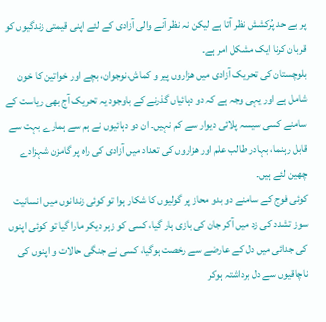پر بے حد پُرکشش نظر آتا ہے لیکن نہ نظر آنے والی آزادی کے لئے اپنی قیمتی زندگیوں کو قربان کرنا ایک مشکل امر ہے۔
بلوچستان کی تحریک آزادی میں ھزاروں پیر و کماش،نوجوان، بچے اور خواتین کا خون شامل ہے اور یہی وجہ ہے کہ دو دہائیاں گذرنے کے باوجود یہ تحریک آج بھی ریاست کے سامنے کسی سیسہ پلائی دیوار سے کم نہیں۔ ان دو دہائیوں نے ہم سے ہمارے بہت سے قابل رہنما، بہادر طالب علم اور ھزاروں کی تعداد میں آزادی کی راہ پر گامزن شہزادے چھین لئے ہیں۔
کوئی فوج کے سامنے دو بدو محاز پر گولیوں کا شکار ہوا تو کوئی زندانوں میں انسانیت سوز تشدد کی زد میں آکر جان کی بازی ہار گیا، کسی کو زہر دیکر مارا گیا تو کوئی اپنوں کی جدائی میں دل کے عارضے سے رخصت ہوگیا، کسی نے جنگی حالات و اپنوں کی ناچاقیوں سے دل برداشتہ ہوکر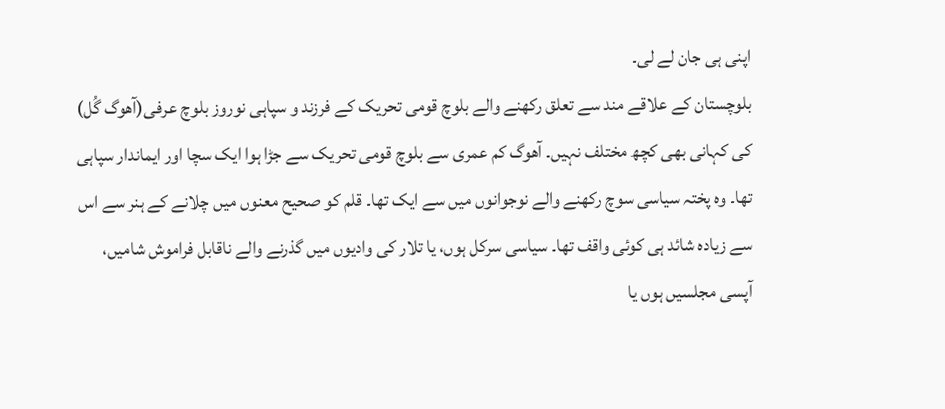اپنی ہی جان لے لی۔
بلوچستان کے علاقے مند سے تعلق رکھنے والے بلوچ قومی تحریک کے فرزند و سپاہی نوروز بلوچ عرفی(آھوگ گُل) کی کہانی بھی کچھ مختلف نہیں۔ آھوگ کم عمری سے بلوچ قومی تحریک سے جڑا ہوا ایک سچا اور ایماندار سپاہی تھا۔ وہ پختہ سیاسی سوچ رکھنے والے نوجوانوں میں سے ایک تھا۔ قلم کو صحیح معنوں میں چلانے کے ہنر سے اس سے زیادہ شائد ہی کوئی واقف تھا۔ سیاسی سرکل ہوں، یا تلار کی وادیوں میں گذرنے والے ناقابل فراموش شامیں، آپسی مجلسیں ہوں یا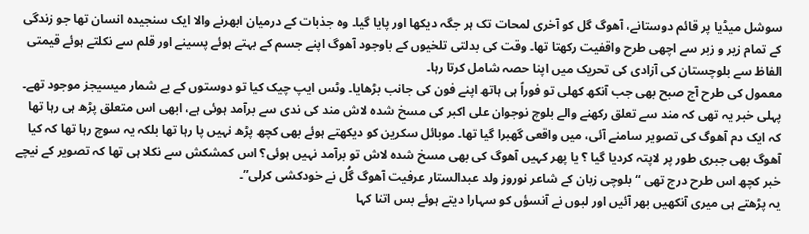سوشل میڈیا پر قائم دوستانے، آھوگ گل کو آخری لمحات تک ہر جگہ دیکھا اور پایا گیا۔ وہ جذبات کے درمیان ابھرنے والا ایک سنجیدہ انسان تھا جو زندگی کے تمام زیر و زبر سے اچھی طرح واقفیت رکھتا تھا۔ وقت کی بدلتی تلخیوں کے باوجود آھوگ اپنے جسم کے بہتے ہوئے پسینے اور قلم سے نکلتے ہوئے قیمتی الفاظ سے بلوچستان کی آزادی کی تحریک میں اپنا حصہ شامل کرتا رہا۔
معمول کی طرح آج صبح بھی جب آنکھ کھلی تو فوراً ہی ہاتھ اپنے فون کی جانب بڑھایا۔ وٹس ایپ چیک کیا تو دوستوں کے بے شمار میسیجز موجود تھے۔ پہلی خبر یہ تھی کہ مند سے تعلق رکھنے والے بلوچ نوجوان علی اکبر کی مسخ شدہ لاش مند کی ندی سے برآمد ہوئی ہے، ابھی اس متعلق پڑھ ہی رہا تھا کہ ایک دم آھوگ کی تصویر سامنے آئی، میں واقعی گھبرا گیا تھا۔ موبائل سکرین کو دیکھتے ہوئے بھی کچھ پڑھ نہیں پا رہا تھا بلکہ یہ سوچ رہا تھا کہ کیا آھوگ بھی جبری طور پر لاپتہ کردیا گیا ؟ یا پھر کہیں آھوگ کی بھی مسخ شدہ لاش تو برآمد نہیں ہوئی؟ اس کمشکش سے نکلا ہی تھا کہ تصویر کے نیچے خبر کچھ اس طرح درج تھی “بلوچی زبان کے شاعر نوروز ولد عبدالستار عرفیت آھوگ گُل نے خودکشی کرلی”۔
یہ پڑھتے ہی میری آنکھیں بھر آئیں اور لبوں نے آنسؤں کو سہارا دیتے ہوئے بس اتنا کہا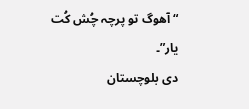“آھوگ تو پرچہ چُش کُت یار”۔
دی بلوچستان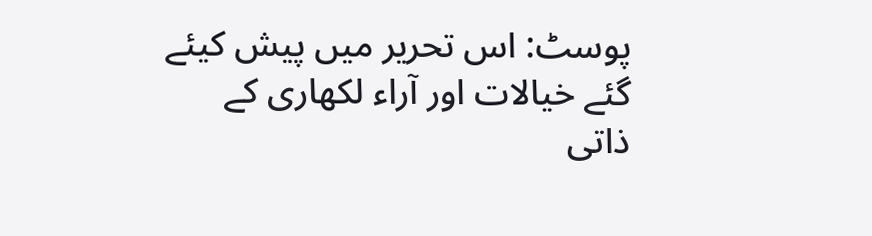پوسٹ: اس تحریر میں پیش کیئے گئے خیالات اور آراء لکھاری کے ذاتی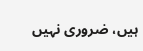ہیں، ضروری نہیں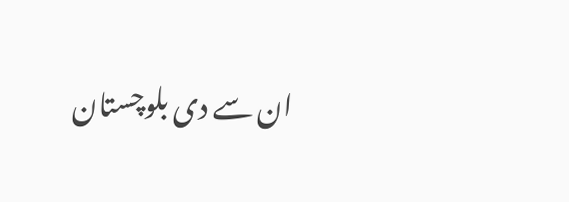ان سے دی بلوچستان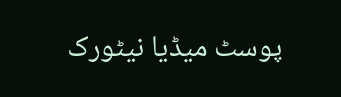پوسٹ میڈیا نیٹورک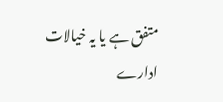متفق ہے یا یہ خیالات ادارے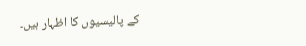کے پالیسیوں کا اظہار ہیں۔